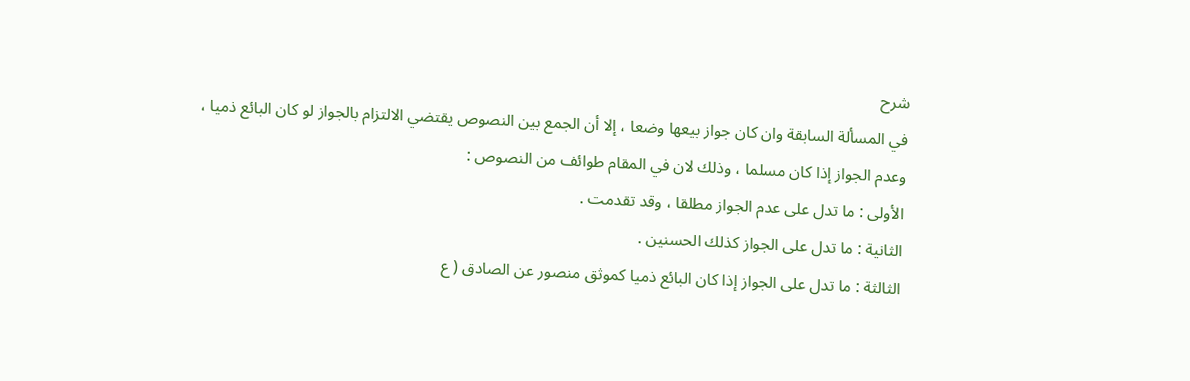شرح
في المسألة السابقة وان كان جواز بيعها وضعا ، إلا أن الجمع بين النصوص يقتضي الالتزام بالجواز لو كان البائع ذميا ، وعدم الجواز إذا كان مسلما ، وذلك لان في المقام طوائف من النصوص :
الأولى : ما تدل على عدم الجواز مطلقا ، وقد تقدمت .
الثانية : ما تدل على الجواز كذلك الحسنين .
الثالثة : ما تدل على الجواز إذا كان البائع ذميا كموثق منصور عن الصادق ( ع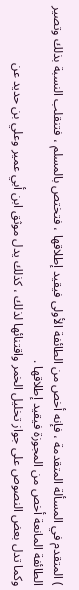) المتقدم في المسألة المتقدمة ، فإنه أخص من الطائفة الأولى فيقيد إطلاقها ، فتختص بالمسلم ، فتنقلب النسبة بذلك وتصير الطائفة المانعة أخص من المجوزة فيقيد إطلاقها .
وكما تدل بعض النصوص على جواز تخليل الخمر واقتنائها لذلك ، كذلك يدل موثق ابن أبي عمير وعلي بن حديد عن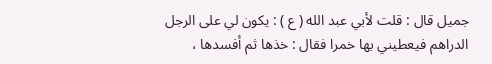جميل قال : قلت لأبي عبد الله ( ع ) : يكون لي على الرجل الدراهم فيعطيني بها خمرا فقال : خذها ثم أفسدها ،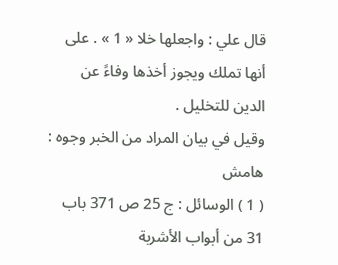قال علي : واجعلها خلا « 1 » . على أنها تملك ويجوز أخذها وفاءً عن الدين للتخليل .
وقيل في بيان المراد من الخبر وجوه :
هامش
( 1 ) الوسائل : ج 25 ص 371 باب 31 من أبواب الأشربة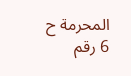المحرمة ح 6 رقم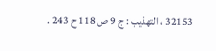32153 ، التهذيب : ج 9 ص 118 ح 243 .